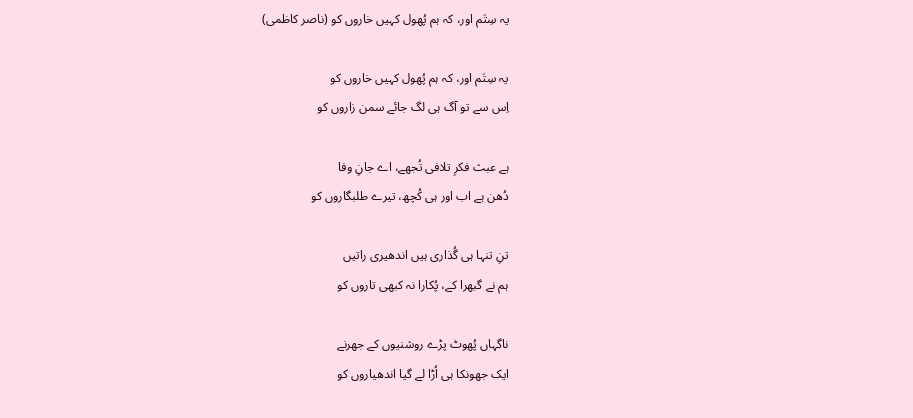یہ سِتَم اور، کہ ہم پُھول کہیں خاروں کو (ناصر کاظمی)

یہ سِتَم اور، کہ ہم پُھول کہیں خاروں کو
اِس سے تو آگ ہی لگ جائے سمن زاروں کو

ہے عبث فکرِ تلافی تُجھے، اے جانِ وفا
دُھن ہے اب اور ہی کُچھ، تیرے طلبگاروں کو

تنِ تنہا ہی گُذاری ہیں اندھیری راتیں
ہم نے گبھرا کے، پُکارا نہ کبھی تاروں کو

ناگہاں پُھوٹ پڑے روشنیوں کے جھرنے
ایک جھونکا ہی اُڑا لے گیا اندھیاروں کو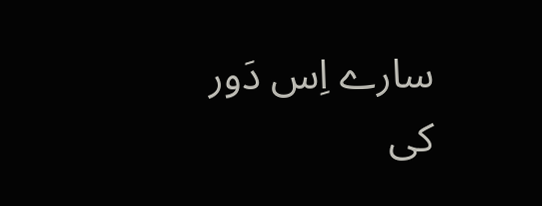سارے اِس دَور کی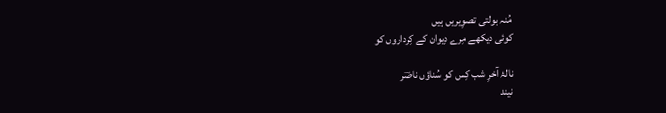مُنہ بولتی تصوِیریں ہیں
کوئی دیکھے مِرے دِیوان کے کِرداروں کو

نالۂ آخرِ شب کِس کو سُناؤں ناصؔر
نیند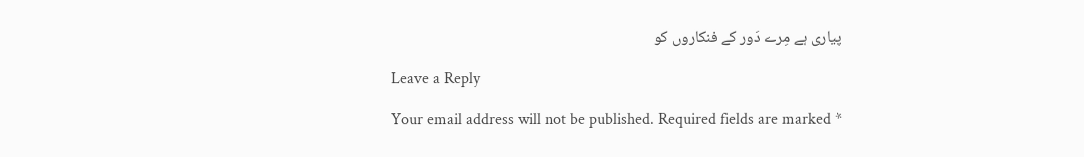پیاری ہے مِرے دَور کے فنکاروں کو

Leave a Reply

Your email address will not be published. Required fields are marked *